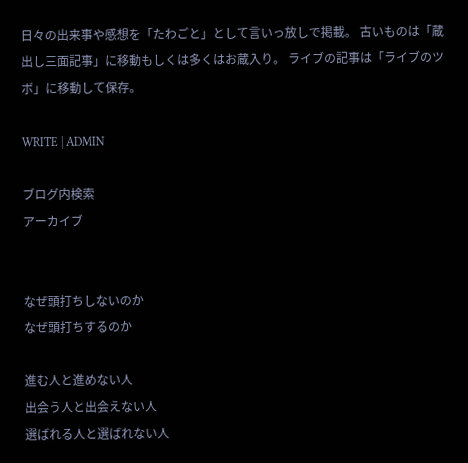日々の出来事や感想を「たわごと」として言いっ放しで掲載。 古いものは「蔵出し三面記事」に移動もしくは多くはお蔵入り。 ライブの記事は「ライブのツボ」に移動して保存。

WRITE | ADMIN

ブログ内検索
アーカイブ


なぜ頭打ちしないのか
なぜ頭打ちするのか

進む人と進めない人
出会う人と出会えない人
選ばれる人と選ばれない人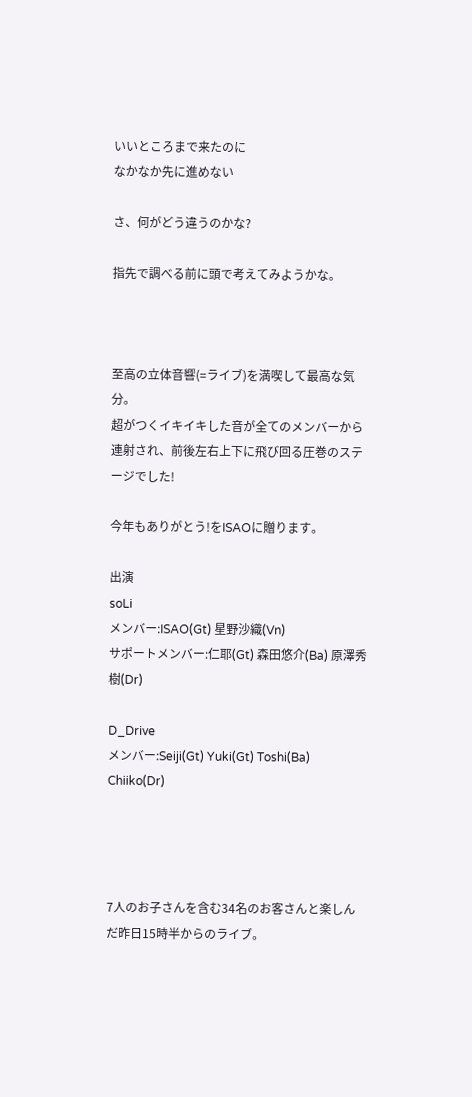いいところまで来たのに
なかなか先に進めない

さ、何がどう違うのかな?

指先で調べる前に頭で考えてみようかな。



至高の立体音響(=ライブ)を満喫して最高な気分。
超がつくイキイキした音が全てのメンバーから連射され、前後左右上下に飛び回る圧巻のステージでした!

今年もありがとう!をISAOに贈ります。

出演
soLi
メンバー:ISAO(Gt) 星野沙織(Vn)
サポートメンバー:仁耶(Gt) 森田悠介(Ba) 原澤秀樹(Dr)

D_Drive
メンバー:Seiji(Gt) Yuki(Gt) Toshi(Ba) Chiiko(Dr)




7人のお子さんを含む34名のお客さんと楽しんだ昨日15時半からのライブ。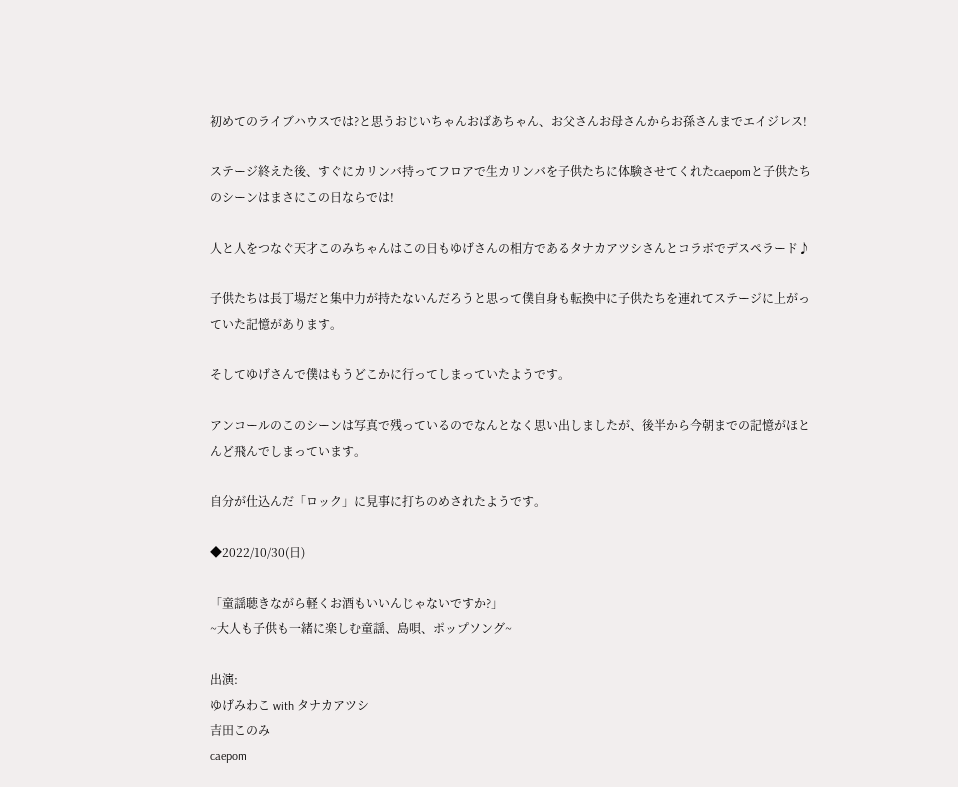初めてのライブハウスでは?と思うおじいちゃんおばあちゃん、お父さんお母さんからお孫さんまでエイジレス!

ステージ終えた後、すぐにカリンバ持ってフロアで生カリンバを子供たちに体験させてくれたcaepomと子供たちのシーンはまさにこの日ならでは!

人と人をつなぐ天才このみちゃんはこの日もゆげさんの相方であるタナカアツシさんとコラボでデスペラード♪

子供たちは長丁場だと集中力が持たないんだろうと思って僕自身も転換中に子供たちを連れてステージに上がっていた記憶があります。

そしてゆげさんで僕はもうどこかに行ってしまっていたようです。

アンコールのこのシーンは写真で残っているのでなんとなく思い出しましたが、後半から今朝までの記憶がほとんど飛んでしまっています。

自分が仕込んだ「ロック」に見事に打ちのめされたようです。

◆2022/10/30(日)

「童謡聴きながら軽くお酒もいいんじゃないですか?」
~大人も子供も一緒に楽しむ童謡、島唄、ポップソング~

出演:
ゆげみわこ with タナカアツシ
吉田このみ
caepom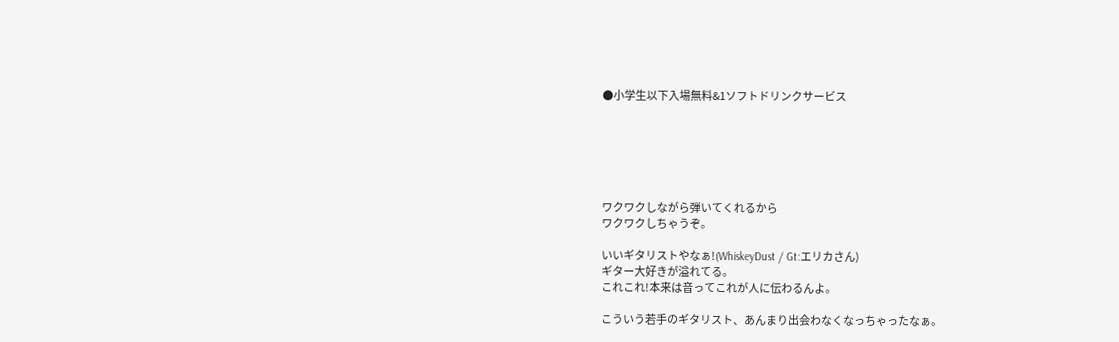●小学生以下入場無料&1ソフトドリンクサービス






ワクワクしながら弾いてくれるから
ワクワクしちゃうぞ。

いいギタリストやなぁ!(WhiskeyDust / Gt:エリカさん)
ギター大好きが溢れてる。
これこれ!本来は音ってこれが人に伝わるんよ。

こういう若手のギタリスト、あんまり出会わなくなっちゃったなぁ。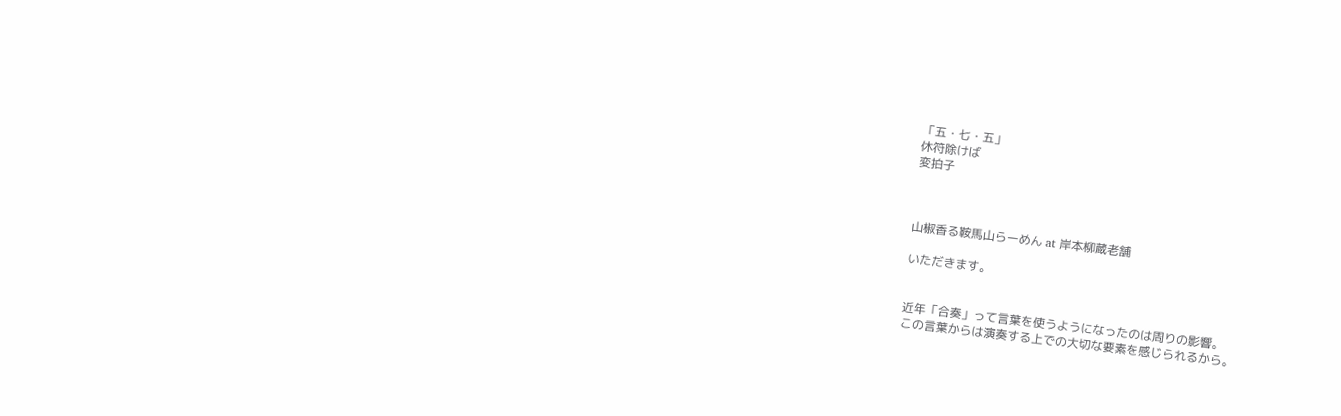「五・七・五」
休符除けば
変拍子



山椒香る鞍馬山らーめん at 岸本柳蔵老舗

いただきます。


近年「合奏」って言葉を使うようになったのは周りの影響。
この言葉からは演奏する上での大切な要素を感じられるから。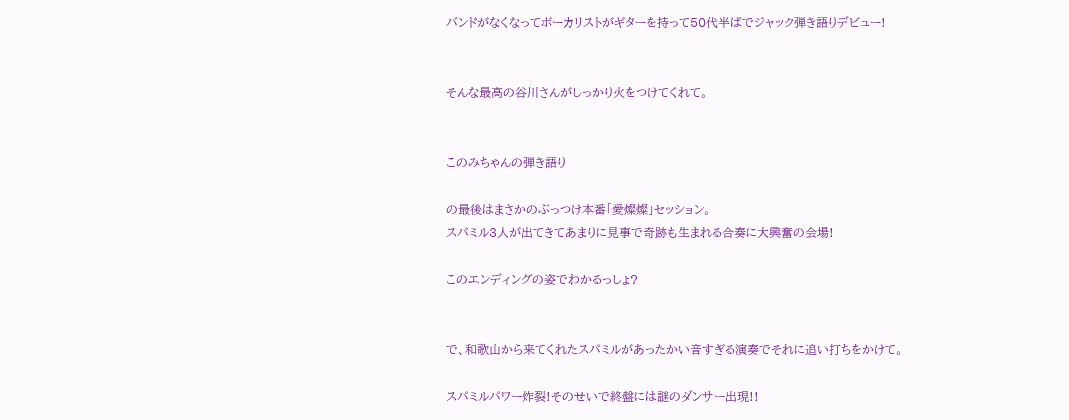バンドがなくなってボーカリストがギターを持って50代半ばでジャック弾き語りデビュー!


そんな最高の谷川さんがしっかり火をつけてくれて。


このみちゃんの弾き語り

の最後はまさかのぶっつけ本番「愛燦燦」セッション。
スパミル3人が出てきてあまりに見事で奇跡も生まれる合奏に大興奮の会場!

このエンディングの姿でわかるっしょ?


で、和歌山から来てくれたスパミルがあったかい音すぎる演奏でそれに追い打ちをかけて。

スパミルパワー炸裂!そのせいで終盤には謎のダンサー出現!!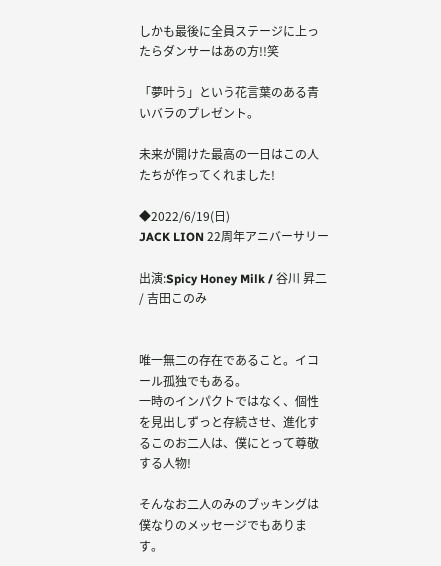しかも最後に全員ステージに上ったらダンサーはあの方!!笑

「夢叶う」という花言葉のある青いバラのプレゼント。

未来が開けた最高の一日はこの人たちが作ってくれました!

◆2022/6/19(日)
JACK LION 22周年アニバーサリー

出演:Spicy Honey Milk / 谷川 昇二 / 吉田このみ


唯一無二の存在であること。イコール孤独でもある。
一時のインパクトではなく、個性を見出しずっと存続させ、進化するこのお二人は、僕にとって尊敬する人物!

そんなお二人のみのブッキングは僕なりのメッセージでもあります。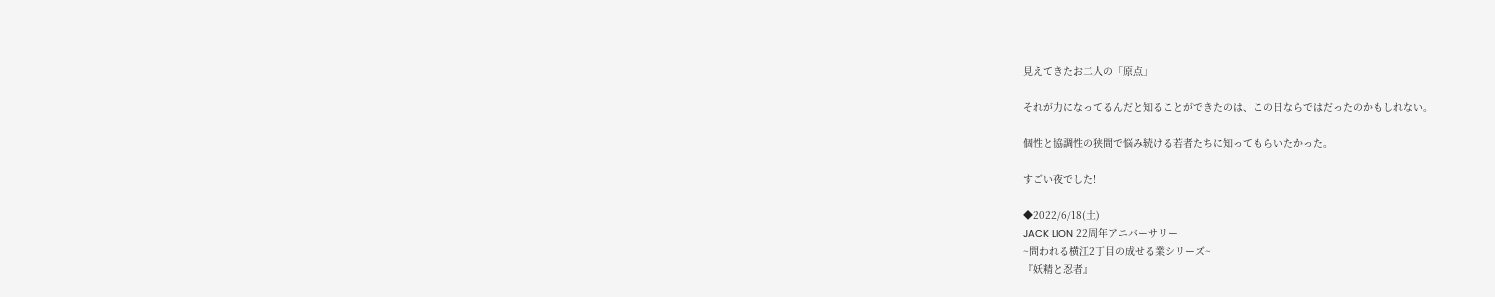見えてきたお二人の「原点」

それが力になってるんだと知ることができたのは、この日ならではだったのかもしれない。

個性と協調性の狭間で悩み続ける若者たちに知ってもらいたかった。

すごい夜でした!

◆2022/6/18(土)
JACK LION 22周年アニバーサリー
~問われる横江2丁目の成せる業シリーズ~
『妖精と忍者』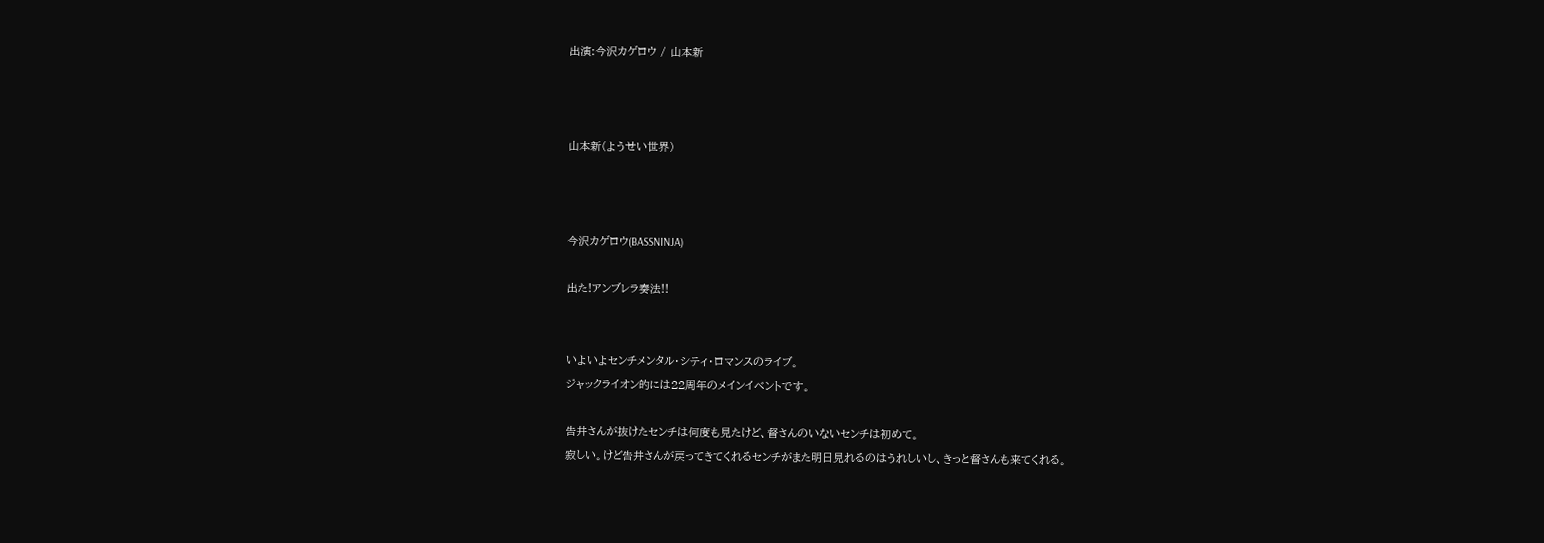出演:今沢カゲロウ / 山本新



山本新(ようせい世界)



今沢カゲロウ(BASSNINJA)

出た!アンブレラ奏法!!


いよいよセンチメンタル・シティ・ロマンスのライブ。
ジャックライオン的には22周年のメインイベントです。

告井さんが抜けたセンチは何度も見たけど、督さんのいないセンチは初めて。
寂しい。けど告井さんが戻ってきてくれるセンチがまた明日見れるのはうれしいし、きっと督さんも来てくれる。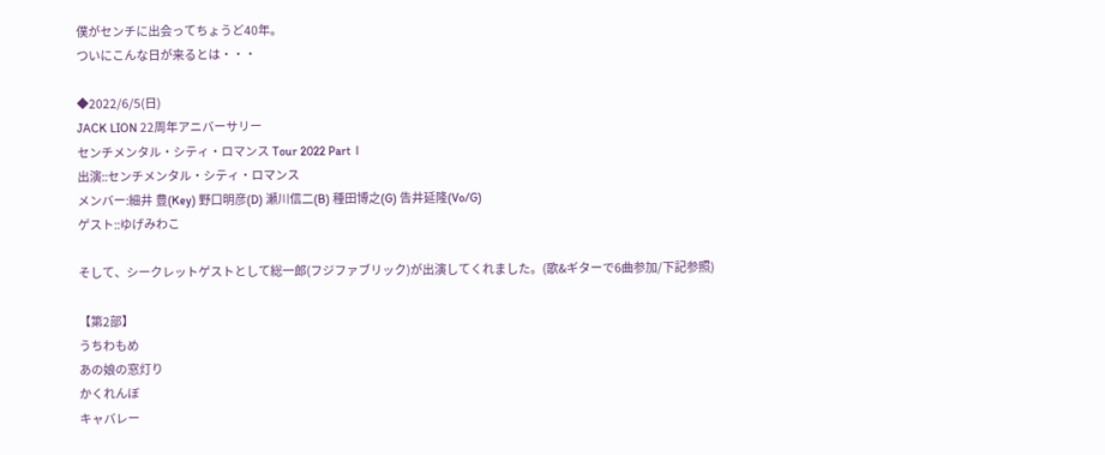僕がセンチに出会ってちょうど40年。
ついにこんな日が来るとは・・・

◆2022/6/5(日)
JACK LION 22周年アニバーサリー
センチメンタル・シティ・ロマンス Tour 2022 PartⅠ
出演::センチメンタル・シティ・ロマンス
メンバー:細井 豊(Key) 野口明彦(D) 瀬川信二(B) 種田博之(G) 告井延隆(Vo/G)
ゲスト::ゆげみわこ

そして、シークレットゲストとして総一郎(フジファブリック)が出演してくれました。(歌&ギターで6曲参加/下記参照)

【第2部】
うちわもめ
あの娘の窓灯り
かくれんぼ
キャバレー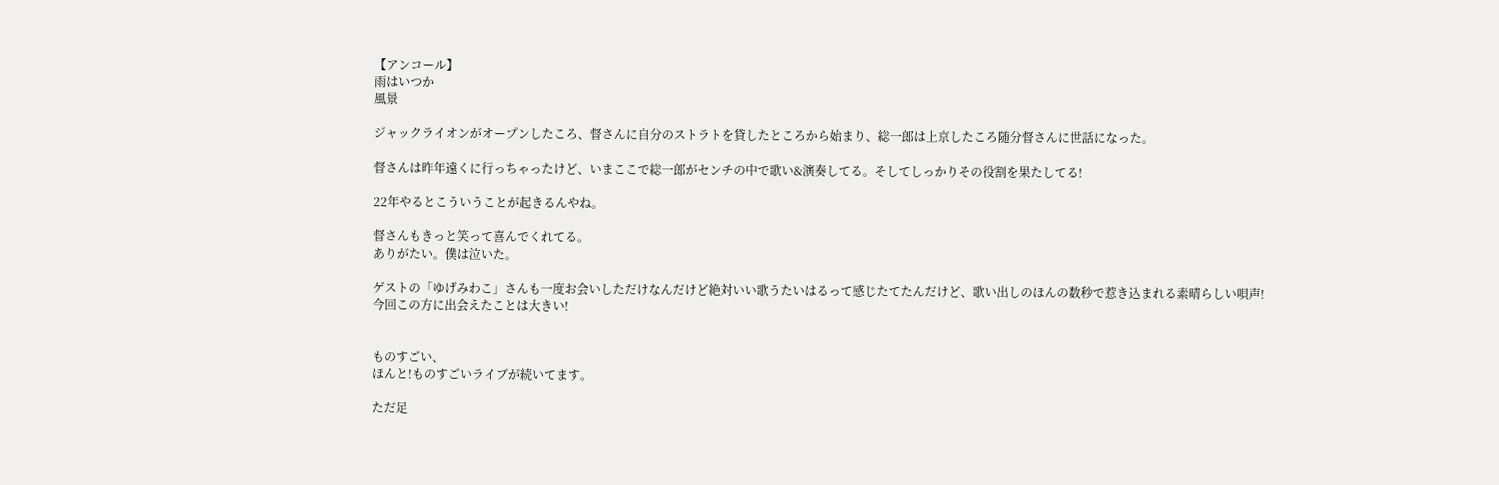【アンコール】
雨はいつか
風景

ジャックライオンがオープンしたころ、督さんに自分のストラトを貸したところから始まり、総一郎は上京したころ随分督さんに世話になった。

督さんは昨年遠くに行っちゃったけど、いまここで総一郎がセンチの中で歌い&演奏してる。そしてしっかりその役割を果たしてる!

22年やるとこういうことが起きるんやね。

督さんもきっと笑って喜んでくれてる。
ありがたい。僕は泣いた。

ゲストの「ゆげみわこ」さんも一度お会いしただけなんだけど絶対いい歌うたいはるって感じたてたんだけど、歌い出しのほんの数秒で惹き込まれる素晴らしい唄声!
今回この方に出会えたことは大きい!


ものすごい、
ほんと!ものすごいライブが続いてます。

ただ足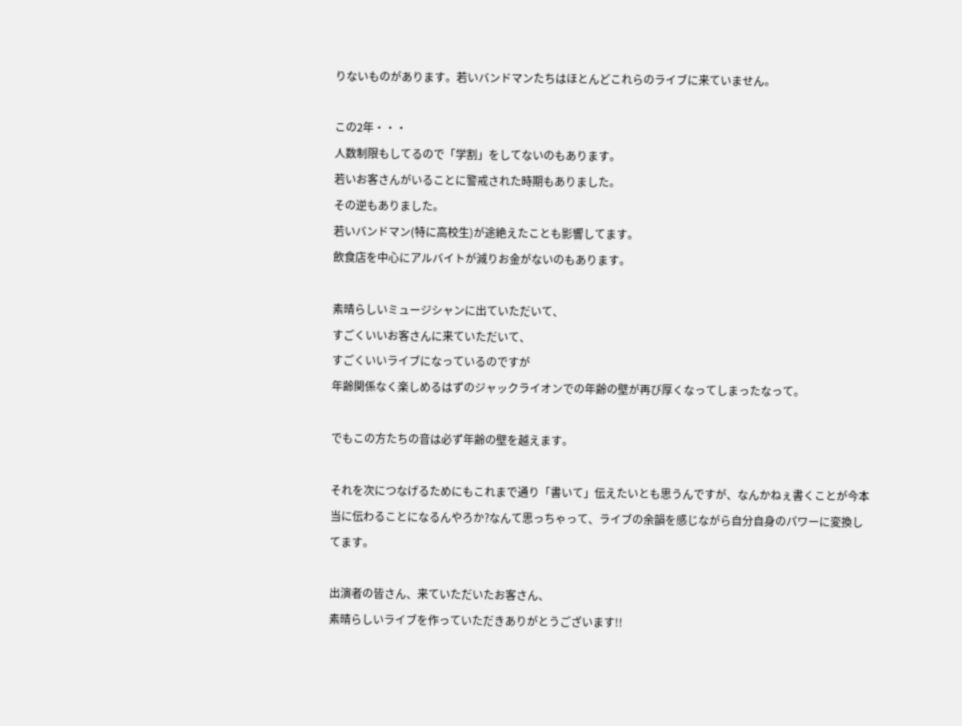りないものがあります。若いバンドマンたちはほとんどこれらのライブに来ていません。

この2年・・・
人数制限もしてるので「学割」をしてないのもあります。
若いお客さんがいることに警戒された時期もありました。
その逆もありました。
若いバンドマン(特に高校生)が途絶えたことも影響してます。
飲食店を中心にアルバイトが減りお金がないのもあります。

素晴らしいミュージシャンに出ていただいて、
すごくいいお客さんに来ていただいて、
すごくいいライブになっているのですが
年齢関係なく楽しめるはずのジャックライオンでの年齢の壁が再び厚くなってしまったなって。

でもこの方たちの音は必ず年齢の壁を越えます。

それを次につなげるためにもこれまで通り「書いて」伝えたいとも思うんですが、なんかねぇ書くことが今本当に伝わることになるんやろか?なんて思っちゃって、ライブの余韻を感じながら自分自身のパワーに変換してます。

出演者の皆さん、来ていただいたお客さん、
素晴らしいライブを作っていただきありがとうございます!!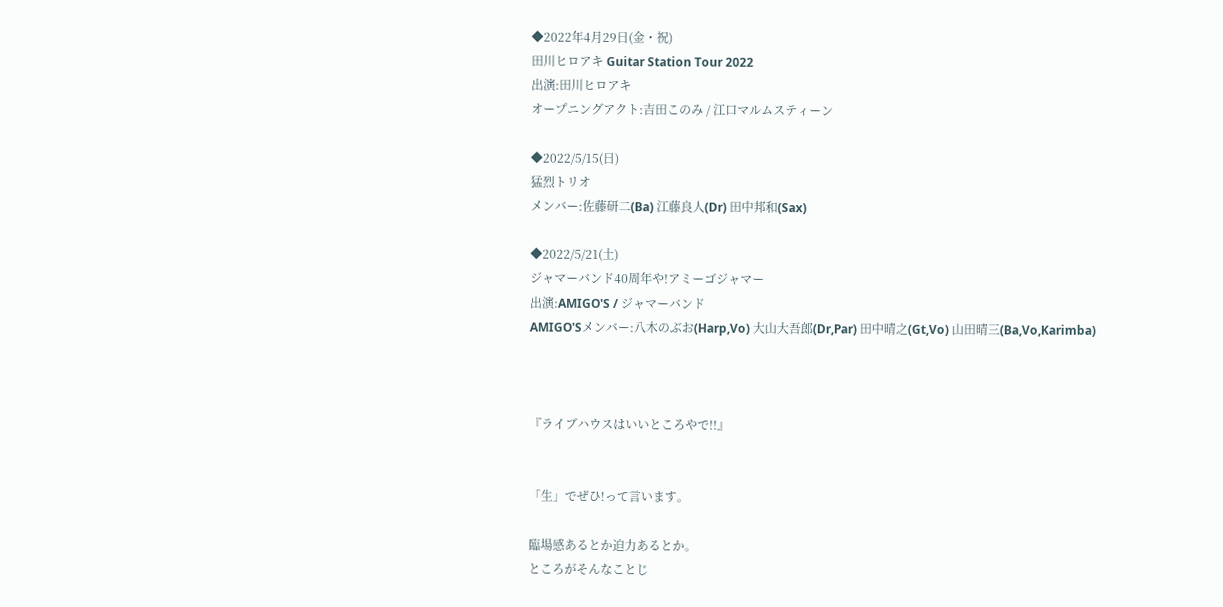◆2022年4月29日(金・祝)
田川ヒロアキ Guitar Station Tour 2022
出演:田川ヒロアキ
オープニングアクト:吉田このみ / 江口マルムスティーン

◆2022/5/15(日)
猛烈トリオ
メンバー:佐藤研二(Ba) 江藤良人(Dr) 田中邦和(Sax)

◆2022/5/21(土)
ジャマーバンド40周年や!アミーゴジャマー
出演:AMIGO'S / ジャマーバンド
AMIGO'Sメンバー:八木のぶお(Harp,Vo) 大山大吾郎(Dr,Par) 田中晴之(Gt,Vo) 山田晴三(Ba,Vo,Karimba)



『ライブハウスはいいところやで!!』


「生」でぜひ!って言います。

臨場感あるとか迫力あるとか。
ところがそんなことじ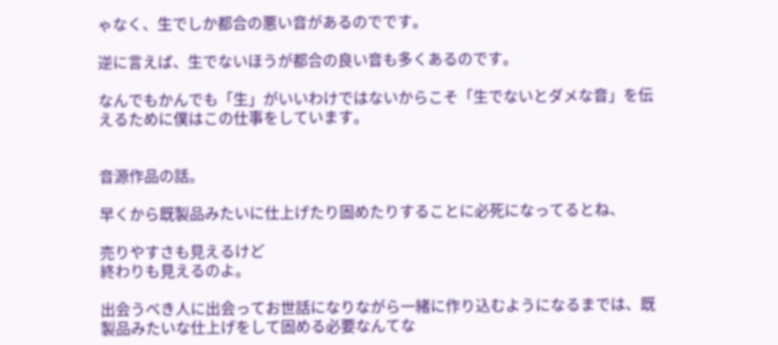ゃなく、生でしか都合の悪い音があるのでです。

逆に言えば、生でないほうが都合の良い音も多くあるのです。

なんでもかんでも「生」がいいわけではないからこそ「生でないとダメな音」を伝えるために僕はこの仕事をしています。


音源作品の話。

早くから既製品みたいに仕上げたり固めたりすることに必死になってるとね、

売りやすさも見えるけど
終わりも見えるのよ。

出会うべき人に出会ってお世話になりながら一緒に作り込むようになるまでは、既製品みたいな仕上げをして固める必要なんてな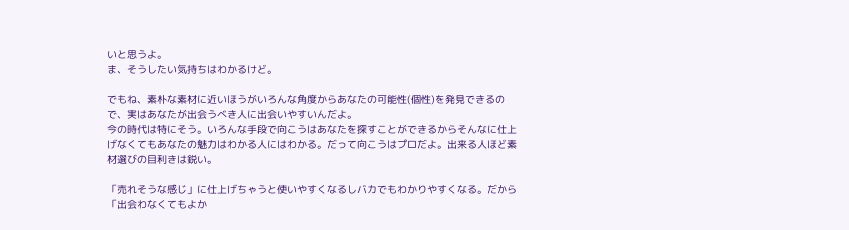いと思うよ。
ま、そうしたい気持ちはわかるけど。

でもね、素朴な素材に近いほうがいろんな角度からあなたの可能性(個性)を発見できるので、実はあなたが出会うべき人に出会いやすいんだよ。
今の時代は特にそう。いろんな手段で向こうはあなたを探すことができるからそんなに仕上げなくてもあなたの魅力はわかる人にはわかる。だって向こうはプロだよ。出来る人ほど素材選びの目利きは鋭い。

「売れそうな感じ」に仕上げちゃうと使いやすくなるしバカでもわかりやすくなる。だから「出会わなくてもよか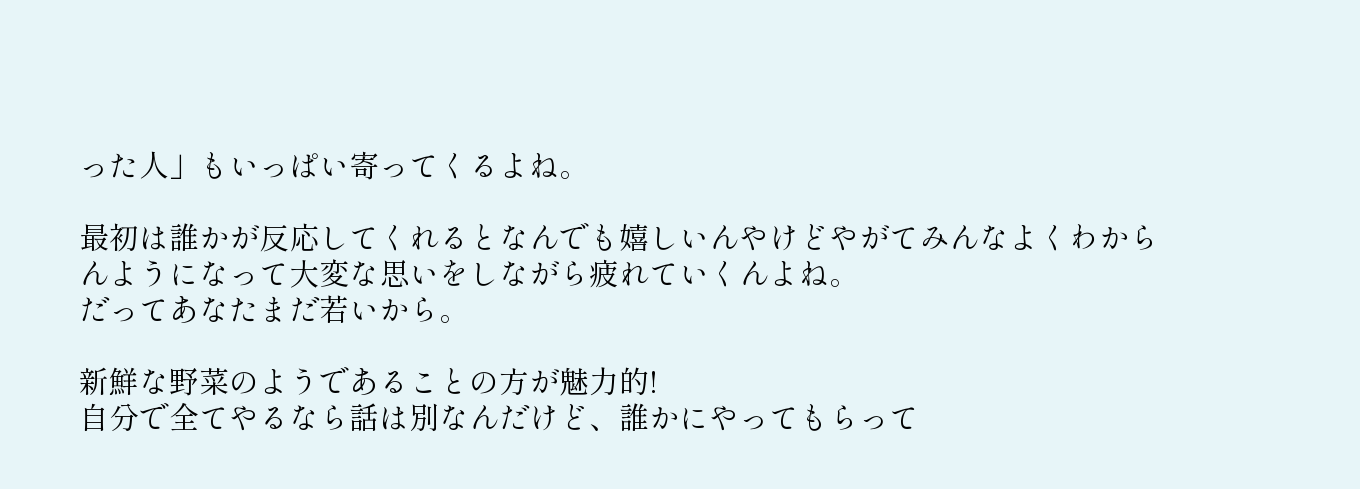った人」もいっぱい寄ってくるよね。

最初は誰かが反応してくれるとなんでも嬉しいんやけどやがてみんなよくわからんようになって大変な思いをしながら疲れていくんよね。
だってあなたまだ若いから。

新鮮な野菜のようであることの方が魅力的!
自分で全てやるなら話は別なんだけど、誰かにやってもらって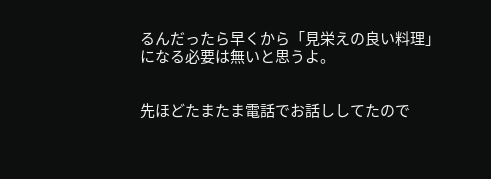るんだったら早くから「見栄えの良い料理」になる必要は無いと思うよ。


先ほどたまたま電話でお話ししてたので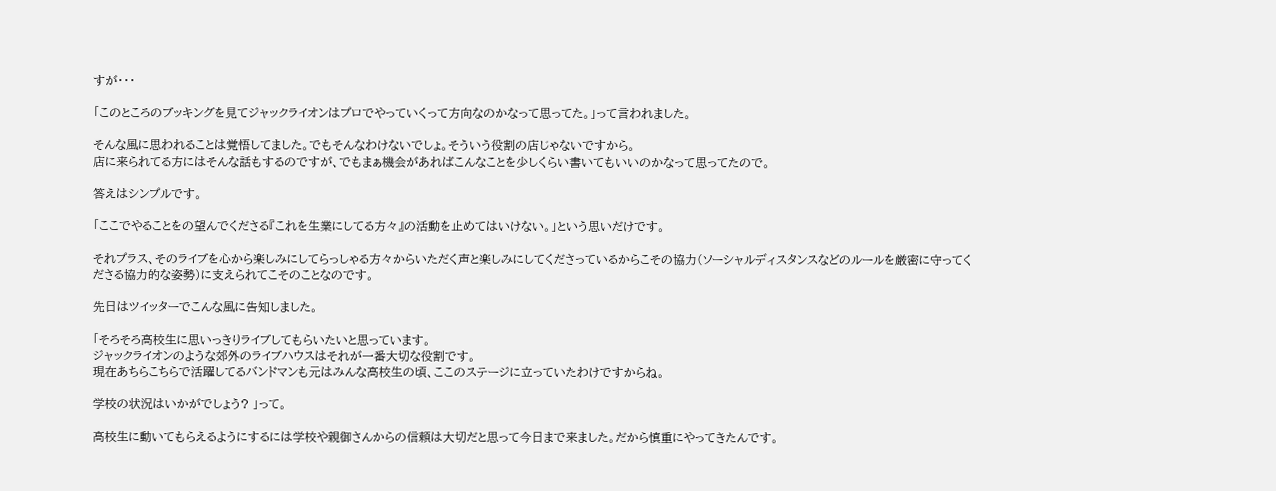すが・・・

「このところのブッキングを見てジャックライオンはプロでやっていくって方向なのかなって思ってた。」って言われました。

そんな風に思われることは覚悟してました。でもそんなわけないでしょ。そういう役割の店じゃないですから。
店に来られてる方にはそんな話もするのですが、でもまぁ機会があればこんなことを少しくらい書いてもいいのかなって思ってたので。

答えはシンプルです。

「ここでやることをの望んでくださる『これを生業にしてる方々』の活動を止めてはいけない。」という思いだけです。

それプラス、そのライブを心から楽しみにしてらっしゃる方々からいただく声と楽しみにしてくださっているからこその協力(ソーシャルディスタンスなどのルールを厳密に守ってくださる協力的な姿勢)に支えられてこそのことなのです。

先日はツイッターでこんな風に告知しました。

「そろそろ高校生に思いっきりライブしてもらいたいと思っています。
ジャックライオンのような郊外のライブハウスはそれが一番大切な役割です。
現在あちらこちらで活躍してるバンドマンも元はみんな高校生の頃、ここのステージに立っていたわけですからね。

学校の状況はいかがでしょう? 」って。

高校生に動いてもらえるようにするには学校や親御さんからの信頼は大切だと思って今日まで来ました。だから慎重にやってきたんです。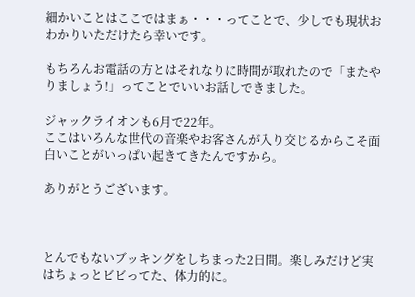細かいことはここではまぁ・・・ってことで、少しでも現状おわかりいただけたら幸いです。

もちろんお電話の方とはそれなりに時間が取れたので「またやりましょう!」ってことでいいお話しできました。

ジャックライオンも6月で22年。
ここはいろんな世代の音楽やお客さんが入り交じるからこそ面白いことがいっぱい起きてきたんですから。

ありがとうございます。



とんでもないブッキングをしちまった2日間。楽しみだけど実はちょっとビビってた、体力的に。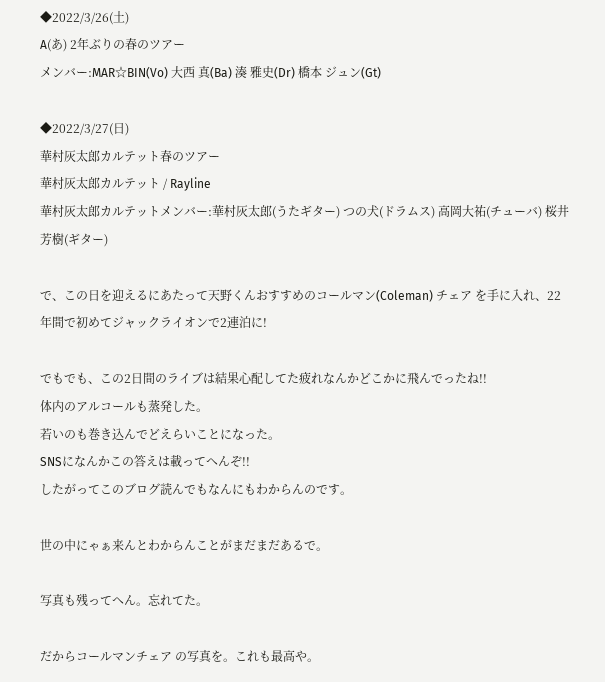◆2022/3/26(土)
A(あ) 2年ぶりの春のツアー
メンバー:MAR☆BIN(Vo) 大西 真(Ba) 湊 雅史(Dr) 橋本 ジュン(Gt)

◆2022/3/27(日)
華村灰太郎カルテット春のツアー
華村灰太郎カルテット / Rayline
華村灰太郎カルテットメンバー:華村灰太郎(うたギター) つの犬(ドラムス) 高岡大祐(チューバ) 桜井芳樹(ギター)

で、この日を迎えるにあたって天野くんおすすめのコールマン(Coleman) チェア を手に入れ、22年間で初めてジャックライオンで2連泊に!

でもでも、この2日間のライブは結果心配してた疲れなんかどこかに飛んでったね!!
体内のアルコールも蒸発した。
若いのも巻き込んでどえらいことになった。
SNSになんかこの答えは載ってへんぞ!!
したがってこのブログ読んでもなんにもわからんのです。

世の中にゃぁ来んとわからんことがまだまだあるで。

写真も残ってへん。忘れてた。

だからコールマンチェア の写真を。これも最高や。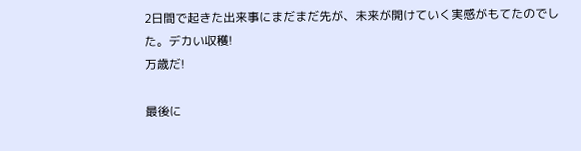2日間で起きた出来事にまだまだ先が、未来が開けていく実感がもてたのでした。デカい収穫!
万歳だ!

最後に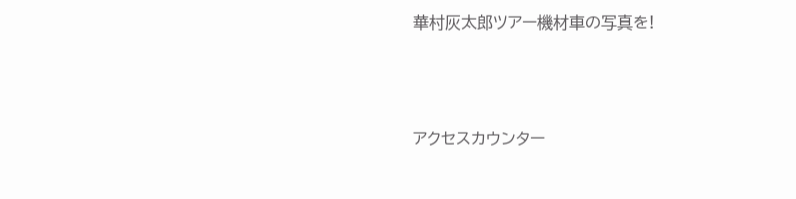華村灰太郎ツアー機材車の写真を!



アクセスカウンター